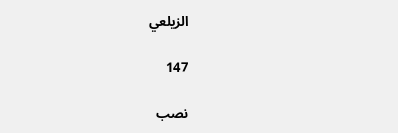الزيلعي

147

نصب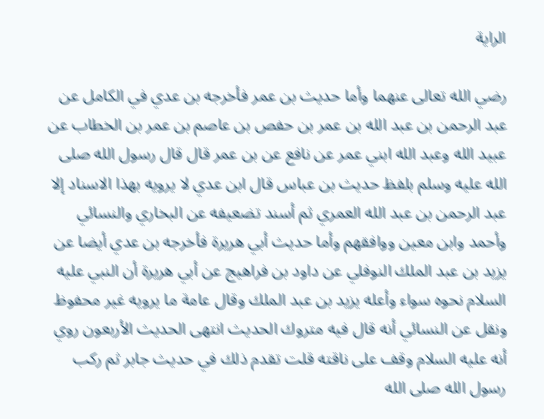الراية

رضي الله تعالى عنهما وأما حديث بن عمر فأخرجه بن عدي في الكامل عن عبد الرحمن بن عبد الله بن عمر بن حفص بن عاصم بن عمر بن الخطاب عن عبيد الله وعبد الله ابني عمر عن نافع عن بن عمر قال قال رسول الله صلى الله عليه وسلم بلفظ حديث بن عباس قال ابن عدي لا يرويه بهذا الاسناد إلا عبد الرحمن بن عبد الله العمري ثم أسند تضعيفه عن البخاري والنسائي وأحمد وابن معين ووافقهم وأما حديث أبي هريرة فأخرجه بن عدي أيضا عن يزيد بن عبد الملك النوفلي عن داود بن فراهيج عن أبي هريرة أن النبي عليه السلام نحوه سواء وأعله يزيد بن عبد الملك وقال عامة ما يرويه غير محفوظ ونقل عن النسائي أنه قال فيه متروك الحديث انتهى الحديث الأربعون روي أنه عليه السلام وقف على ناقته قلت تقدم ذلك في حديث جابر ثم ركب رسول الله صلى الله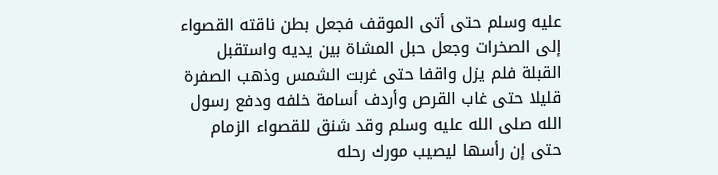عليه وسلم حتى أتى الموقف فجعل بطن ناقته القصواء إلى الصخرات وجعل حبل المشاة بين يديه واستقبل القبلة فلم يزل واقفا حتى غربت الشمس وذهب الصفرة قليلا حتى غاب القرص وأردف أسامة خلفه ودفع رسول الله صلى الله عليه وسلم وقد شنق للقصواء الزمام حتى إن رأسها ليصيب مورك رحله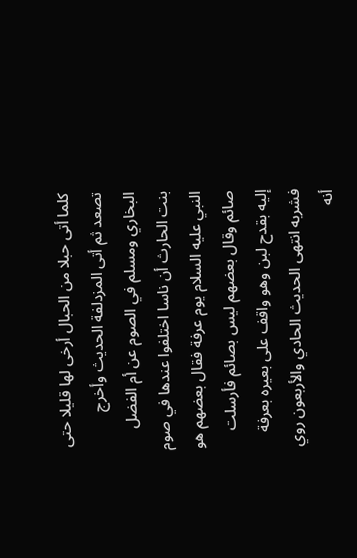كلما أتى حبلا من الحبال أرخى لها قليلا حتى تصعد ثم أتى المزدلفة الحديث وأخرج البخاري ومسلم في الصوم عن أم الفضل بنت الحارث أن ناسا اختلفوا عندها في صوم النبي عليه السلام يوم عرفة فقال بعضهم هو صائم وقال بعضهم ليس بصائم فأرسلت إليه بقدح لبن وهو واقف على بعيره بعرفة فشربه انتهى الحديث الحادي والأربعون روي أنه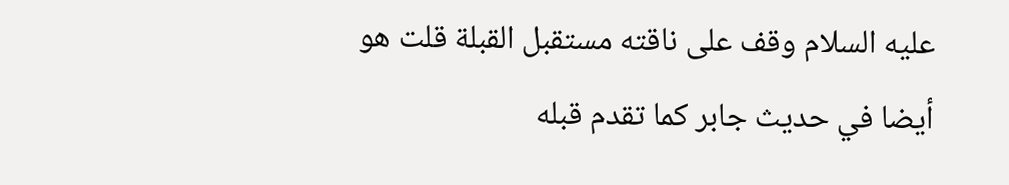عليه السلام وقف على ناقته مستقبل القبلة قلت هو أيضا في حديث جابر كما تقدم قبله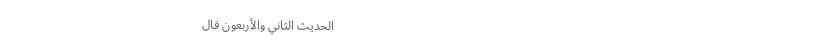الحديث الثاني والأربعون قال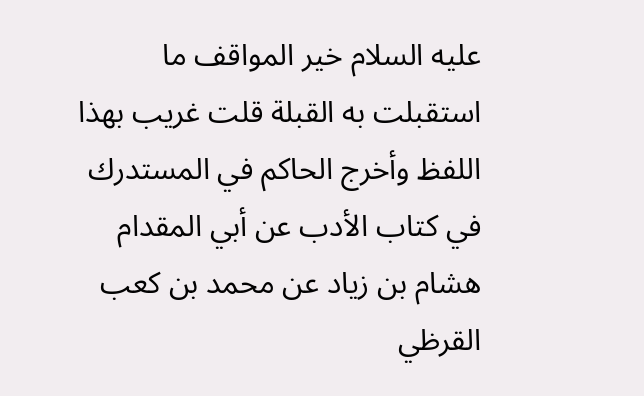عليه السلام خير المواقف ما استقبلت به القبلة قلت غريب بهذا اللفظ وأخرج الحاكم في المستدرك في كتاب الأدب عن أبي المقدام هشام بن زياد عن محمد بن كعب القرظي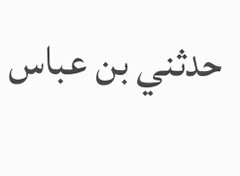حدثني بن عباس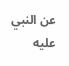عن النبي عليه